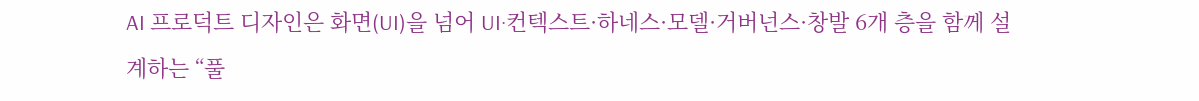AI 프로덕트 디자인은 화면(UI)을 넘어 UI·컨텍스트·하네스·모델·거버넌스·창발 6개 층을 함께 설계하는 “풀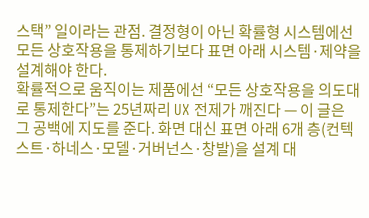스택” 일이라는 관점. 결정형이 아닌 확률형 시스템에선 모든 상호작용을 통제하기보다 표면 아래 시스템·제약을 설계해야 한다.
확률적으로 움직이는 제품에선 “모든 상호작용을 의도대로 통제한다”는 25년짜리 UX 전제가 깨진다 — 이 글은 그 공백에 지도를 준다. 화면 대신 표면 아래 6개 층(컨텍스트·하네스·모델·거버넌스·창발)을 설계 대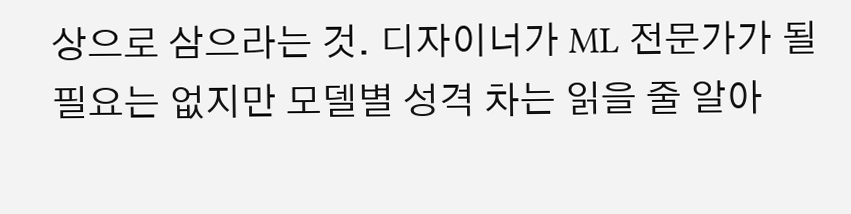상으로 삼으라는 것. 디자이너가 ML 전문가가 될 필요는 없지만 모델별 성격 차는 읽을 줄 알아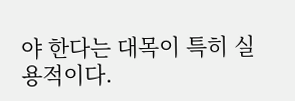야 한다는 대목이 특히 실용적이다.